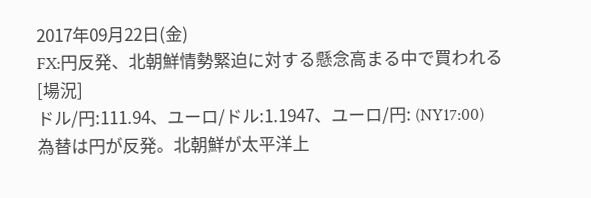2017年09月22日(金)
FX:円反発、北朝鮮情勢緊迫に対する懸念高まる中で買われる
[場況]
ドル/円:111.94、ユーロ/ドル:1.1947、ユーロ/円: (NY17:00)
為替は円が反発。北朝鮮が太平洋上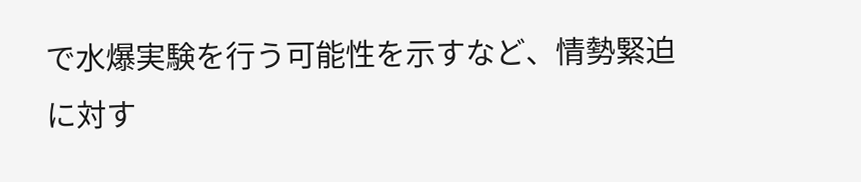で水爆実験を行う可能性を示すなど、情勢緊迫に対す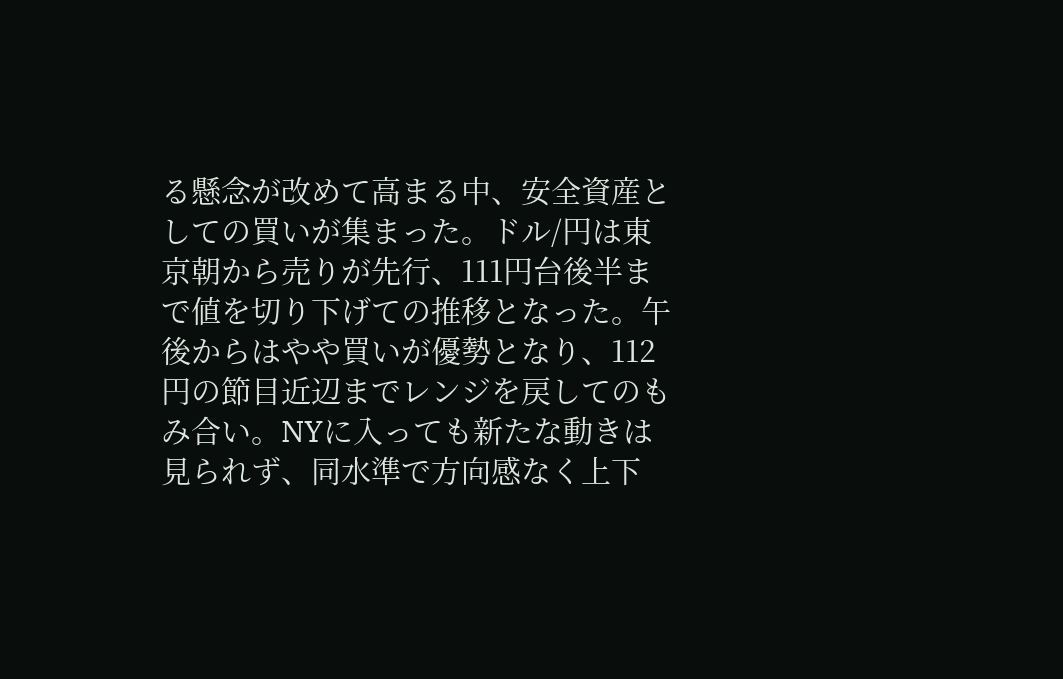る懸念が改めて高まる中、安全資産としての買いが集まった。ドル/円は東京朝から売りが先行、111円台後半まで値を切り下げての推移となった。午後からはやや買いが優勢となり、112円の節目近辺までレンジを戻してのもみ合い。NYに入っても新たな動きは見られず、同水準で方向感なく上下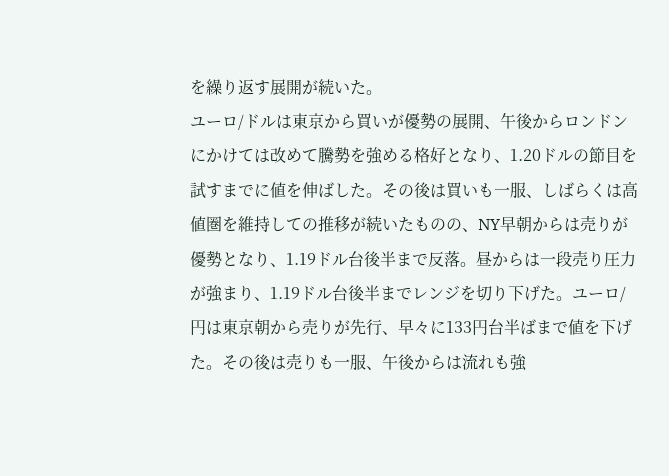を繰り返す展開が続いた。
ユーロ/ドルは東京から買いが優勢の展開、午後からロンドンにかけては改めて騰勢を強める格好となり、1.20ドルの節目を試すまでに値を伸ばした。その後は買いも一服、しばらくは高値圏を維持しての推移が続いたものの、NY早朝からは売りが優勢となり、1.19ドル台後半まで反落。昼からは一段売り圧力が強まり、1.19ドル台後半までレンジを切り下げた。ユーロ/円は東京朝から売りが先行、早々に133円台半ばまで値を下げた。その後は売りも一服、午後からは流れも強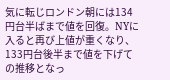気に転じロンドン朝には134円台半ばまで値を回復。NYに入ると再び上値が重くなり、133円台後半まで値を下げての推移となっ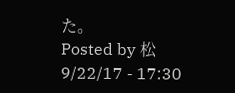た。
Posted by 松 9/22/17 - 17:30